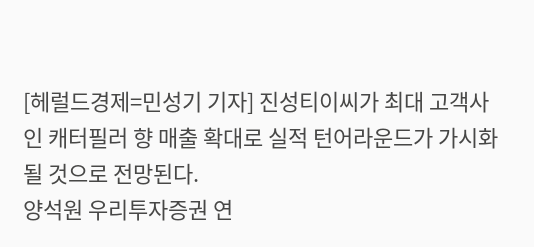[헤럴드경제=민성기 기자] 진성티이씨가 최대 고객사인 캐터필러 향 매출 확대로 실적 턴어라운드가 가시화될 것으로 전망된다.
양석원 우리투자증권 연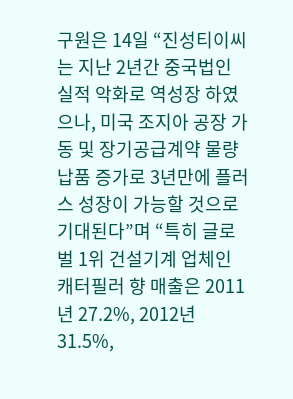구원은 14일 “진성티이씨는 지난 2년간 중국법인 실적 악화로 역성장 하였으나, 미국 조지아 공장 가동 및 장기공급계약 물량 납품 증가로 3년만에 플러스 성장이 가능할 것으로 기대된다”며 “특히 글로벌 1위 건설기계 업체인 캐터필러 향 매출은 2011년 27.2%, 2012년 31.5%,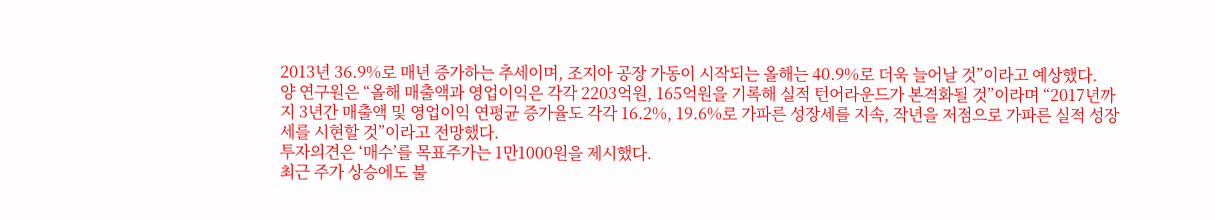2013년 36.9%로 매년 증가하는 추세이며, 조지아 공장 가동이 시작되는 올해는 40.9%로 더욱 늘어날 것”이라고 예상했다.
양 연구원은 “올해 매출액과 영업이익은 각각 2203억원, 165억원을 기록해 실적 턴어라운드가 본격화될 것”이라며 “2017년까지 3년간 매출액 및 영업이익 연평균 증가율도 각각 16.2%, 19.6%로 가파른 성장세를 지속, 작년을 저점으로 가파른 실적 성장세를 시현할 것”이라고 전망했다.
투자의견은 ‘매수’를 목표주가는 1만1000원을 제시했다.
최근 주가 상승에도 불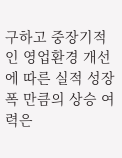구하고 중장기적인 영업환경 개선에 따른 실적 성장 폭 만큼의 상승 여력은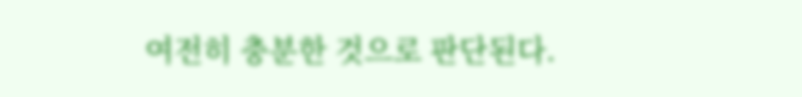여전히 충분한 것으로 판단된다.